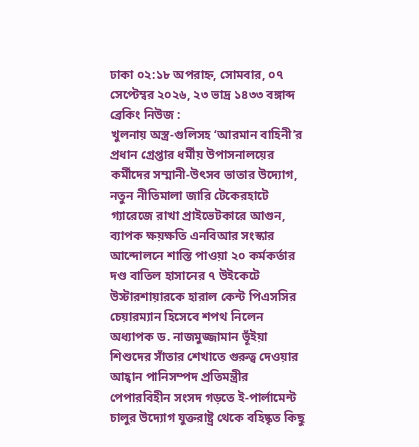ঢাকা ০২:১৮ অপরাহ্ন, সোমবার, ০৭ সেপ্টেম্বর ২০২৬, ২৩ ভাদ্র ১৪৩৩ বঙ্গাব্দ
ব্রেকিং নিউজ :
খুলনায় অস্ত্র-গুলিসহ ‘আরমান বাহিনী’র প্রধান গ্রেপ্তার ধর্মীয় উপাসনালয়ের কর্মীদের সম্মানী-উৎসব ভাতার উদ্যোগ, নতুন নীতিমালা জারি টেকেরহাটে গ্যারেজে রাখা প্রাইভেটকারে আগুন, ব্যাপক ক্ষয়ক্ষতি এনবিআর সংস্কার আন্দোলনে শাস্তি পাওয়া ২০ কর্মকর্তার দণ্ড বাতিল হাসানের ৭ উইকেটে উস্টারশায়ারকে হারাল কেন্ট পিএসসির চেয়ারম্যান হিসেবে শপথ নিলেন অধ্যাপক ড. নাজমুজ্জামান ভূঁইয়া শিশুদের সাঁতার শেখাতে গুরুত্ব দেওয়ার আহ্বান পানিসম্পদ প্রতিমন্ত্রীর পেপারবিহীন সংসদ গড়তে ই-পার্লামেন্ট চালুর উদ্যোগ যুক্তরাষ্ট্র থেকে বহিষ্কৃত কিছু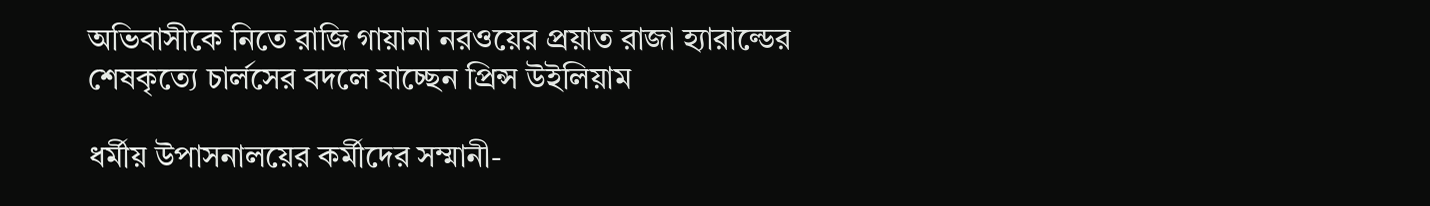অভিবাসীকে নিতে রাজি গায়ানা নরওয়ের প্রয়াত রাজা হ্যারাল্ডের শেষকৃত্যে চার্লসের বদলে যাচ্ছেন প্রিন্স উইলিয়াম

ধর্মীয় উপাসনালয়ের কর্মীদের সম্মানী-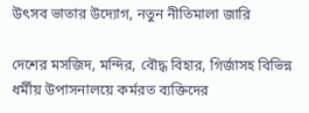উৎসব ভাতার উদ্যোগ, নতুন নীতিমালা জারি

দেশের মসজিদ, মন্দির, বৌদ্ধ বিহার, গির্জাসহ বিভিন্ন ধর্মীয় উপাসনালয়ে কর্মরত ব্যক্তিদের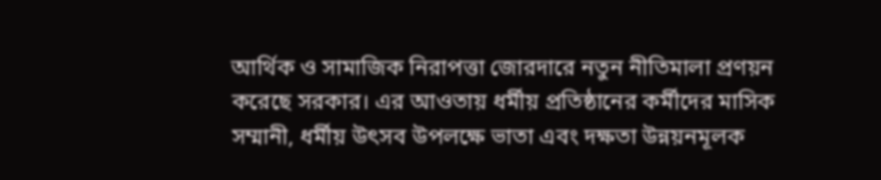আর্থিক ও সামাজিক নিরাপত্তা জোরদারে নতুন নীতিমালা প্রণয়ন করেছে সরকার। এর আওতায় ধর্মীয় প্রতিষ্ঠানের কর্মীদের মাসিক সম্মানী, ধর্মীয় উৎসব উপলক্ষে ভাতা এবং দক্ষতা উন্নয়নমূলক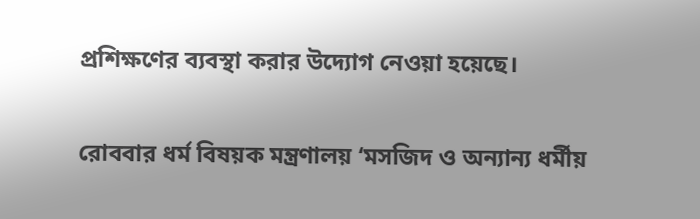প্রশিক্ষণের ব্যবস্থা করার উদ্যোগ নেওয়া হয়েছে।

রোববার ধর্ম বিষয়ক মন্ত্রণালয় ‘মসজিদ ও অন্যান্য ধর্মীয়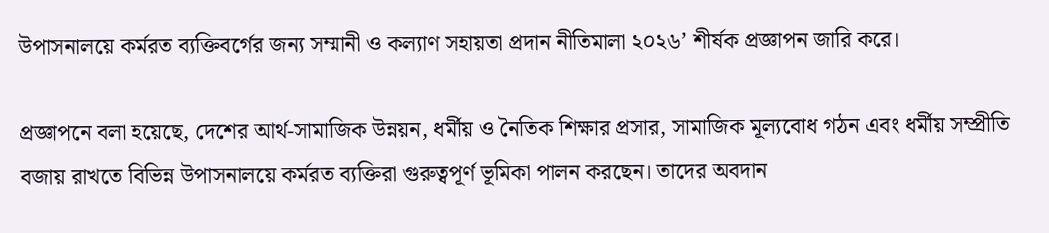উপাসনালয়ে কর্মরত ব্যক্তিবর্গের জন্য সম্মানী ও কল্যাণ সহায়তা প্রদান নীতিমালা ২০২৬’ শীর্ষক প্রজ্ঞাপন জারি করে।

প্রজ্ঞাপনে বলা হয়েছে, দেশের আর্থ-সামাজিক উন্নয়ন, ধর্মীয় ও নৈতিক শিক্ষার প্রসার, সামাজিক মূল্যবোধ গঠন এবং ধর্মীয় সম্প্রীতি বজায় রাখতে বিভিন্ন উপাসনালয়ে কর্মরত ব্যক্তিরা গুরুত্বপূর্ণ ভূমিকা পালন করছেন। তাদের অবদান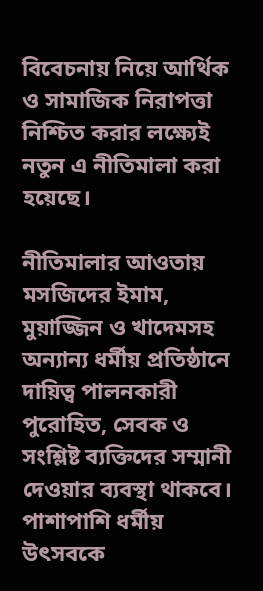বিবেচনায় নিয়ে আর্থিক ও সামাজিক নিরাপত্তা নিশ্চিত করার লক্ষ্যেই নতুন এ নীতিমালা করা হয়েছে।

নীতিমালার আওতায় মসজিদের ইমাম, মুয়াজ্জিন ও খাদেমসহ অন্যান্য ধর্মীয় প্রতিষ্ঠানে দায়িত্ব পালনকারী পুরোহিত, সেবক ও সংশ্লিষ্ট ব্যক্তিদের সম্মানী দেওয়ার ব্যবস্থা থাকবে। পাশাপাশি ধর্মীয় উৎসবকে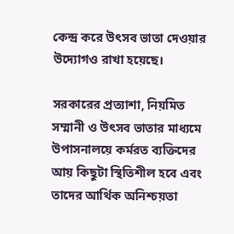কেন্দ্র করে উৎসব ভাতা দেওয়ার উদ্যোগও রাখা হয়েছে।

সরকারের প্রত্যাশা, নিয়মিত সম্মানী ও উৎসব ভাতার মাধ্যমে উপাসনালয়ে কর্মরত ব্যক্তিদের আয় কিছুটা স্থিতিশীল হবে এবং তাদের আর্থিক অনিশ্চয়তা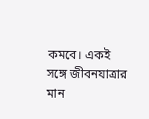কমবে। একই সঙ্গে জীবনযাত্রার মান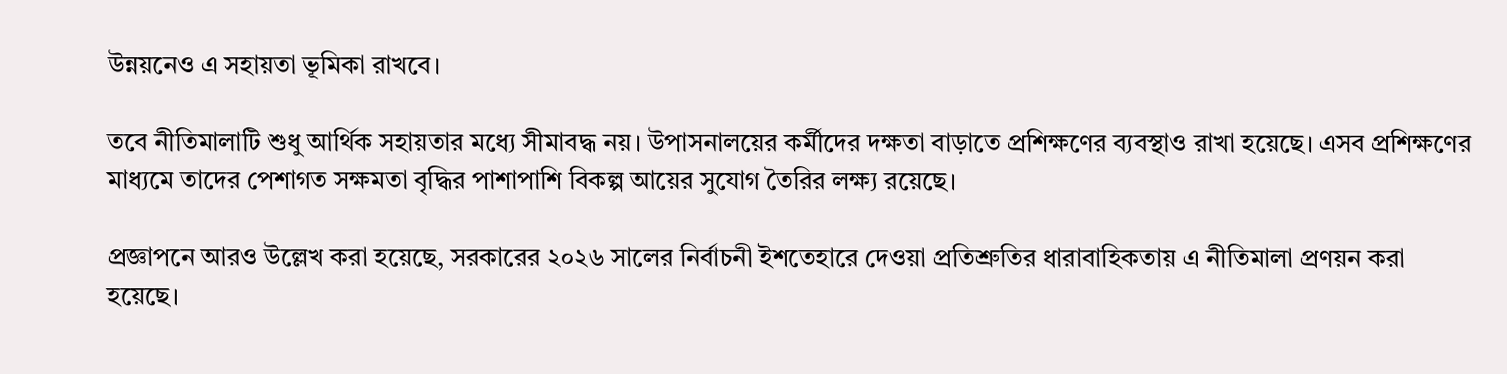উন্নয়নেও এ সহায়তা ভূমিকা রাখবে।

তবে নীতিমালাটি শুধু আর্থিক সহায়তার মধ্যে সীমাবদ্ধ নয়। উপাসনালয়ের কর্মীদের দক্ষতা বাড়াতে প্রশিক্ষণের ব্যবস্থাও রাখা হয়েছে। এসব প্রশিক্ষণের মাধ্যমে তাদের পেশাগত সক্ষমতা বৃদ্ধির পাশাপাশি বিকল্প আয়ের সুযোগ তৈরির লক্ষ্য রয়েছে।

প্রজ্ঞাপনে আরও উল্লেখ করা হয়েছে, সরকারের ২০২৬ সালের নির্বাচনী ইশতেহারে দেওয়া প্রতিশ্রুতির ধারাবাহিকতায় এ নীতিমালা প্রণয়ন করা হয়েছে।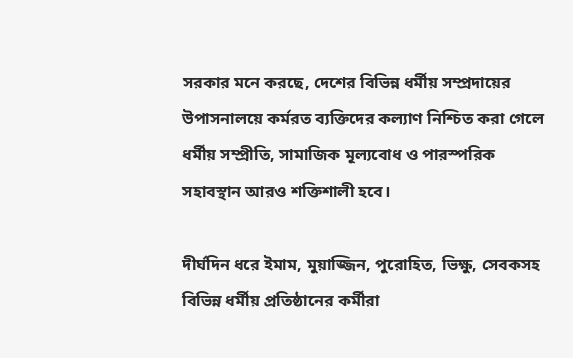সরকার মনে করছে, দেশের বিভিন্ন ধর্মীয় সম্প্রদায়ের উপাসনালয়ে কর্মরত ব্যক্তিদের কল্যাণ নিশ্চিত করা গেলে ধর্মীয় সম্প্রীতি, সামাজিক মূল্যবোধ ও পারস্পরিক সহাবস্থান আরও শক্তিশালী হবে।

দীর্ঘদিন ধরে ইমাম, মুয়াজ্জিন, পুরোহিত, ভিক্ষু, সেবকসহ বিভিন্ন ধর্মীয় প্রতিষ্ঠানের কর্মীরা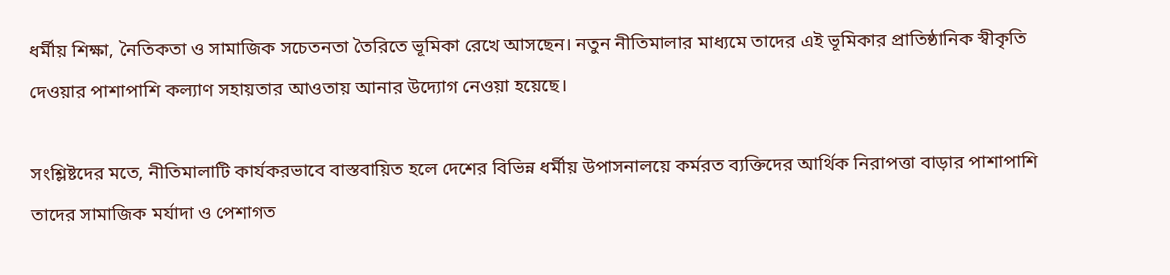ধর্মীয় শিক্ষা, নৈতিকতা ও সামাজিক সচেতনতা তৈরিতে ভূমিকা রেখে আসছেন। নতুন নীতিমালার মাধ্যমে তাদের এই ভূমিকার প্রাতিষ্ঠানিক স্বীকৃতি দেওয়ার পাশাপাশি কল্যাণ সহায়তার আওতায় আনার উদ্যোগ নেওয়া হয়েছে।

সংশ্লিষ্টদের মতে, নীতিমালাটি কার্যকরভাবে বাস্তবায়িত হলে দেশের বিভিন্ন ধর্মীয় উপাসনালয়ে কর্মরত ব্যক্তিদের আর্থিক নিরাপত্তা বাড়ার পাশাপাশি তাদের সামাজিক মর্যাদা ও পেশাগত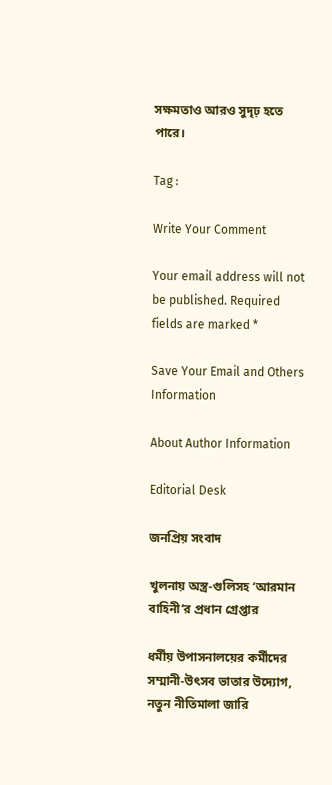সক্ষমতাও আরও সুদৃঢ় হতে পারে।

Tag :

Write Your Comment

Your email address will not be published. Required fields are marked *

Save Your Email and Others Information

About Author Information

Editorial Desk

জনপ্রিয় সংবাদ

খুলনায় অস্ত্র-গুলিসহ ‘আরমান বাহিনী’র প্রধান গ্রেপ্তার

ধর্মীয় উপাসনালয়ের কর্মীদের সম্মানী-উৎসব ভাতার উদ্যোগ, নতুন নীতিমালা জারি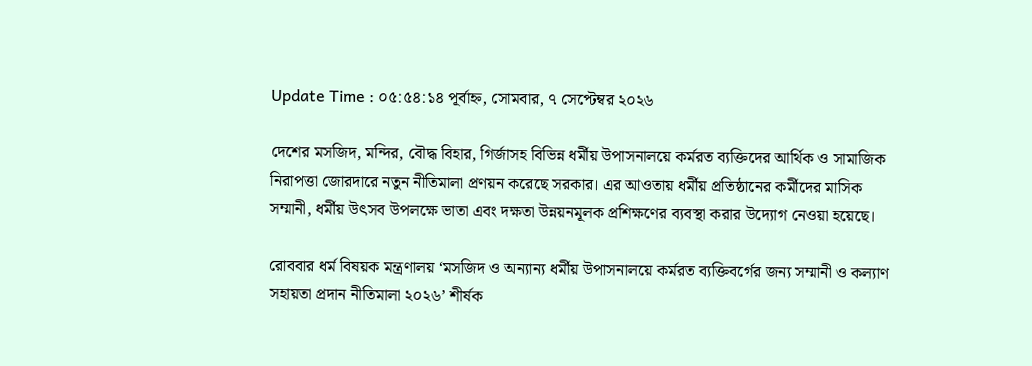Update Time : ০৫:৫৪:১৪ পূর্বাহ্ন, সোমবার, ৭ সেপ্টেম্বর ২০২৬

দেশের মসজিদ, মন্দির, বৌদ্ধ বিহার, গির্জাসহ বিভিন্ন ধর্মীয় উপাসনালয়ে কর্মরত ব্যক্তিদের আর্থিক ও সামাজিক নিরাপত্তা জোরদারে নতুন নীতিমালা প্রণয়ন করেছে সরকার। এর আওতায় ধর্মীয় প্রতিষ্ঠানের কর্মীদের মাসিক সম্মানী, ধর্মীয় উৎসব উপলক্ষে ভাতা এবং দক্ষতা উন্নয়নমূলক প্রশিক্ষণের ব্যবস্থা করার উদ্যোগ নেওয়া হয়েছে।

রোববার ধর্ম বিষয়ক মন্ত্রণালয় ‘মসজিদ ও অন্যান্য ধর্মীয় উপাসনালয়ে কর্মরত ব্যক্তিবর্গের জন্য সম্মানী ও কল্যাণ সহায়তা প্রদান নীতিমালা ২০২৬’ শীর্ষক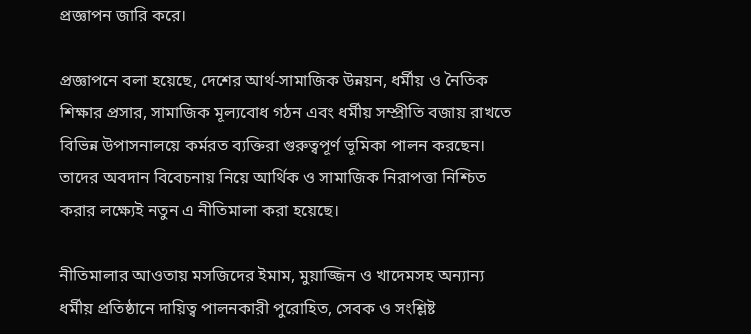প্রজ্ঞাপন জারি করে।

প্রজ্ঞাপনে বলা হয়েছে, দেশের আর্থ-সামাজিক উন্নয়ন, ধর্মীয় ও নৈতিক শিক্ষার প্রসার, সামাজিক মূল্যবোধ গঠন এবং ধর্মীয় সম্প্রীতি বজায় রাখতে বিভিন্ন উপাসনালয়ে কর্মরত ব্যক্তিরা গুরুত্বপূর্ণ ভূমিকা পালন করছেন। তাদের অবদান বিবেচনায় নিয়ে আর্থিক ও সামাজিক নিরাপত্তা নিশ্চিত করার লক্ষ্যেই নতুন এ নীতিমালা করা হয়েছে।

নীতিমালার আওতায় মসজিদের ইমাম, মুয়াজ্জিন ও খাদেমসহ অন্যান্য ধর্মীয় প্রতিষ্ঠানে দায়িত্ব পালনকারী পুরোহিত, সেবক ও সংশ্লিষ্ট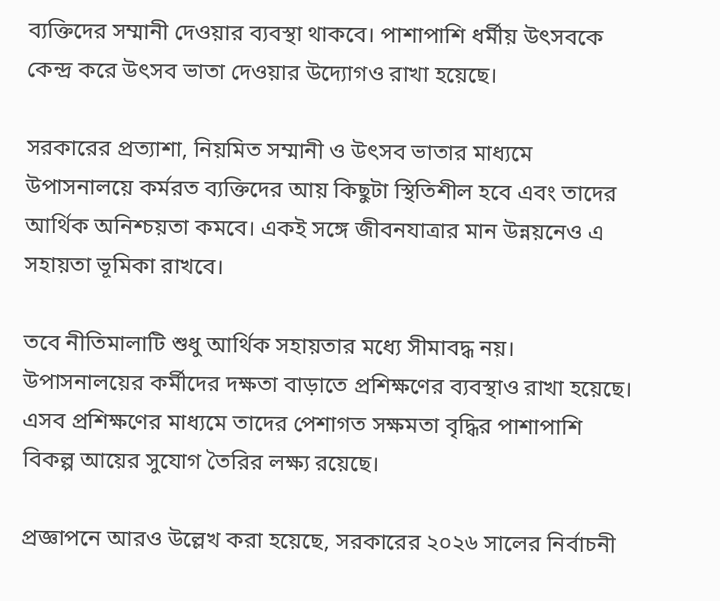ব্যক্তিদের সম্মানী দেওয়ার ব্যবস্থা থাকবে। পাশাপাশি ধর্মীয় উৎসবকে কেন্দ্র করে উৎসব ভাতা দেওয়ার উদ্যোগও রাখা হয়েছে।

সরকারের প্রত্যাশা, নিয়মিত সম্মানী ও উৎসব ভাতার মাধ্যমে উপাসনালয়ে কর্মরত ব্যক্তিদের আয় কিছুটা স্থিতিশীল হবে এবং তাদের আর্থিক অনিশ্চয়তা কমবে। একই সঙ্গে জীবনযাত্রার মান উন্নয়নেও এ সহায়তা ভূমিকা রাখবে।

তবে নীতিমালাটি শুধু আর্থিক সহায়তার মধ্যে সীমাবদ্ধ নয়। উপাসনালয়ের কর্মীদের দক্ষতা বাড়াতে প্রশিক্ষণের ব্যবস্থাও রাখা হয়েছে। এসব প্রশিক্ষণের মাধ্যমে তাদের পেশাগত সক্ষমতা বৃদ্ধির পাশাপাশি বিকল্প আয়ের সুযোগ তৈরির লক্ষ্য রয়েছে।

প্রজ্ঞাপনে আরও উল্লেখ করা হয়েছে, সরকারের ২০২৬ সালের নির্বাচনী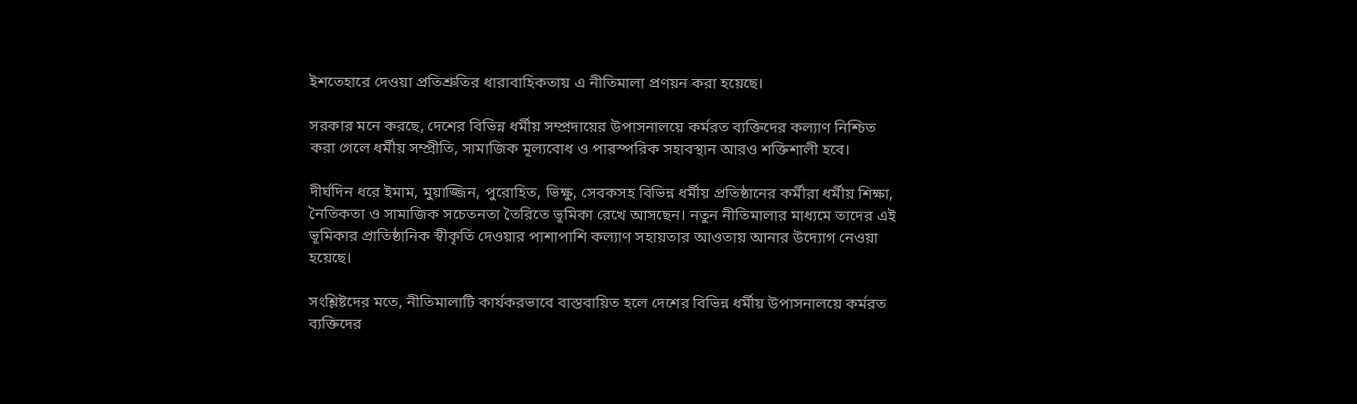ইশতেহারে দেওয়া প্রতিশ্রুতির ধারাবাহিকতায় এ নীতিমালা প্রণয়ন করা হয়েছে।

সরকার মনে করছে, দেশের বিভিন্ন ধর্মীয় সম্প্রদায়ের উপাসনালয়ে কর্মরত ব্যক্তিদের কল্যাণ নিশ্চিত করা গেলে ধর্মীয় সম্প্রীতি, সামাজিক মূল্যবোধ ও পারস্পরিক সহাবস্থান আরও শক্তিশালী হবে।

দীর্ঘদিন ধরে ইমাম, মুয়াজ্জিন, পুরোহিত, ভিক্ষু, সেবকসহ বিভিন্ন ধর্মীয় প্রতিষ্ঠানের কর্মীরা ধর্মীয় শিক্ষা, নৈতিকতা ও সামাজিক সচেতনতা তৈরিতে ভূমিকা রেখে আসছেন। নতুন নীতিমালার মাধ্যমে তাদের এই ভূমিকার প্রাতিষ্ঠানিক স্বীকৃতি দেওয়ার পাশাপাশি কল্যাণ সহায়তার আওতায় আনার উদ্যোগ নেওয়া হয়েছে।

সংশ্লিষ্টদের মতে, নীতিমালাটি কার্যকরভাবে বাস্তবায়িত হলে দেশের বিভিন্ন ধর্মীয় উপাসনালয়ে কর্মরত ব্যক্তিদের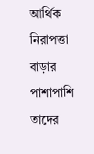আর্থিক নিরাপত্তা বাড়ার পাশাপাশি তাদের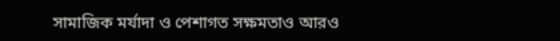সামাজিক মর্যাদা ও পেশাগত সক্ষমতাও আরও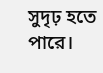সুদৃঢ় হতে পারে।